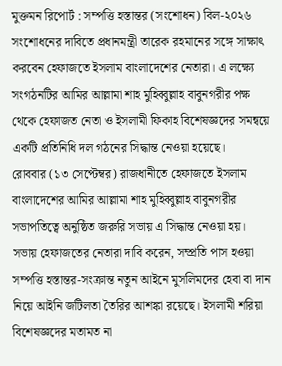মুক্তমন রিপোর্ট : সম্পত্তি হস্তান্তর (সংশোধন) বিল-২০২৬ সংশোধনের দাবিতে প্রধানমন্ত্রী তারেক রহমানের সঙ্গে সাক্ষাৎ করবেন হেফাজতে ইসলাম বাংলাদেশের নেতারা। এ লক্ষ্যে সংগঠনটির আমির আল্লামা শাহ মুহিব্বুল্লাহ বাবুনগরীর পক্ষ থেকে হেফাজত নেতা ও ইসলামী ফিকাহ বিশেষজ্ঞদের সমন্বয়ে একটি প্রতিনিধি দল গঠনের সিদ্ধান্ত নেওয়া হয়েছে।
রোববার (১৩ সেপ্টেম্বর) রাজধানীতে হেফাজতে ইসলাম বাংলাদেশের আমির আল্লামা শাহ মুহিব্বুল্লাহ বাবুনগরীর সভাপতিত্বে অনুষ্ঠিত জরুরি সভায় এ সিদ্ধান্ত নেওয়া হয়।
সভায় হেফাজতের নেতারা দাবি করেন, সম্প্রতি পাস হওয়া সম্পত্তি হস্তান্তর-সংক্রান্ত নতুন আইনে মুসলিমদের হেবা বা দান নিয়ে আইনি জটিলতা তৈরির আশঙ্কা রয়েছে। ইসলামী শরিয়া বিশেষজ্ঞদের মতামত না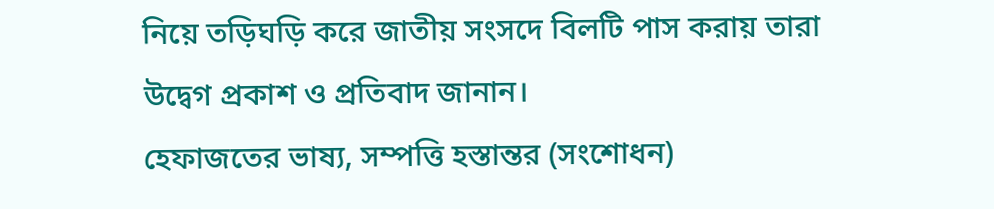নিয়ে তড়িঘড়ি করে জাতীয় সংসদে বিলটি পাস করায় তারা উদ্বেগ প্রকাশ ও প্রতিবাদ জানান।
হেফাজতের ভাষ্য, সম্পত্তি হস্তান্তর (সংশোধন)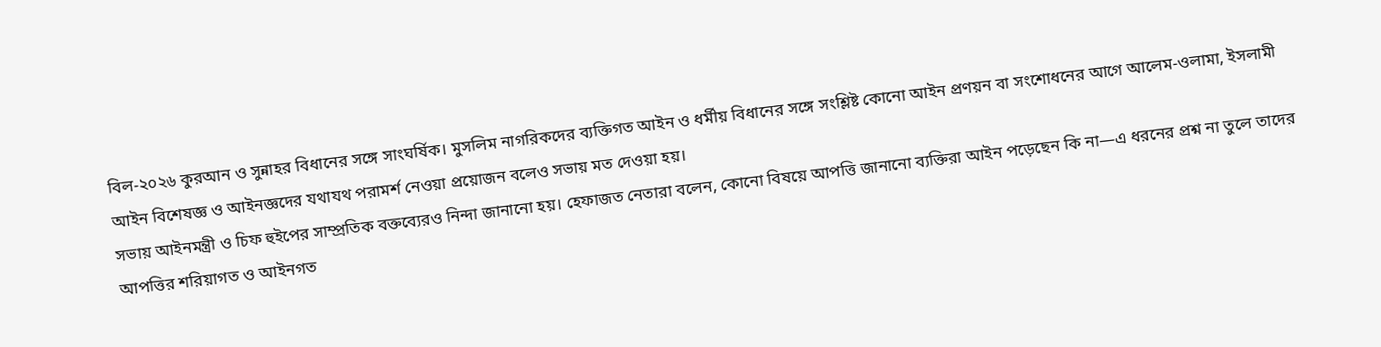বিল-২০২৬ কুরআন ও সুন্নাহর বিধানের সঙ্গে সাংঘর্ষিক। মুসলিম নাগরিকদের ব্যক্তিগত আইন ও ধর্মীয় বিধানের সঙ্গে সংশ্লিষ্ট কোনো আইন প্রণয়ন বা সংশোধনের আগে আলেম-ওলামা, ইসলামী আইন বিশেষজ্ঞ ও আইনজ্ঞদের যথাযথ পরামর্শ নেওয়া প্রয়োজন বলেও সভায় মত দেওয়া হয়।
সভায় আইনমন্ত্রী ও চিফ হুইপের সাম্প্রতিক বক্তব্যেরও নিন্দা জানানো হয়। হেফাজত নেতারা বলেন, কোনো বিষয়ে আপত্তি জানানো ব্যক্তিরা আইন পড়েছেন কি না—এ ধরনের প্রশ্ন না তুলে তাদের আপত্তির শরিয়াগত ও আইনগত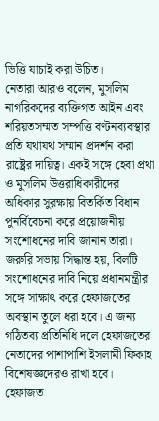ভিত্তি যাচাই করা উচিত।
নেতারা আরও বলেন, মুসলিম নাগরিকদের ব্যক্তিগত আইন এবং শরিয়তসম্মত সম্পত্তি বণ্টনব্যবস্থার প্রতি যথাযথ সম্মান প্রদর্শন করা রাষ্ট্রের দায়িত্ব। একই সঙ্গে হেবা প্রথা ও মুসলিম উত্তরাধিকারীদের অধিকার সুরক্ষায় বিতর্কিত বিধান পুনর্বিবেচনা করে প্রয়োজনীয় সংশোধনের দাবি জানান তারা।
জরুরি সভায় সিদ্ধান্ত হয়, বিলটি সংশোধনের দাবি নিয়ে প্রধানমন্ত্রীর সঙ্গে সাক্ষাৎ করে হেফাজতের অবস্থান তুলে ধরা হবে। এ জন্য গঠিতব্য প্রতিনিধি দলে হেফাজতের নেতাদের পাশাপাশি ইসলামী ফিকাহ বিশেষজ্ঞদেরও রাখা হবে।
হেফাজত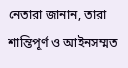নেতারা জানান, তারা শান্তিপূর্ণ ও আইনসম্মত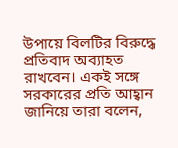উপায়ে বিলটির বিরুদ্ধে প্রতিবাদ অব্যাহত রাখবেন। একই সঙ্গে সরকারের প্রতি আহ্বান জানিয়ে তারা বলেন,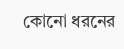কোনো ধরনের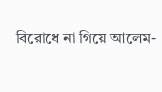বিরোধে না গিয়ে আলেম-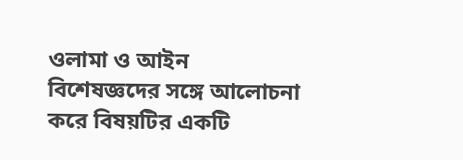ওলামা ও আইন বিশেষজ্ঞদের সঙ্গে আলোচনা করে বিষয়টির একটি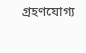গ্রহণযোগ্য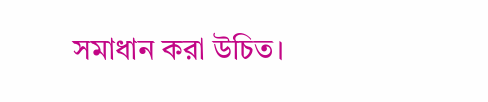সমাধান করা উচিত।